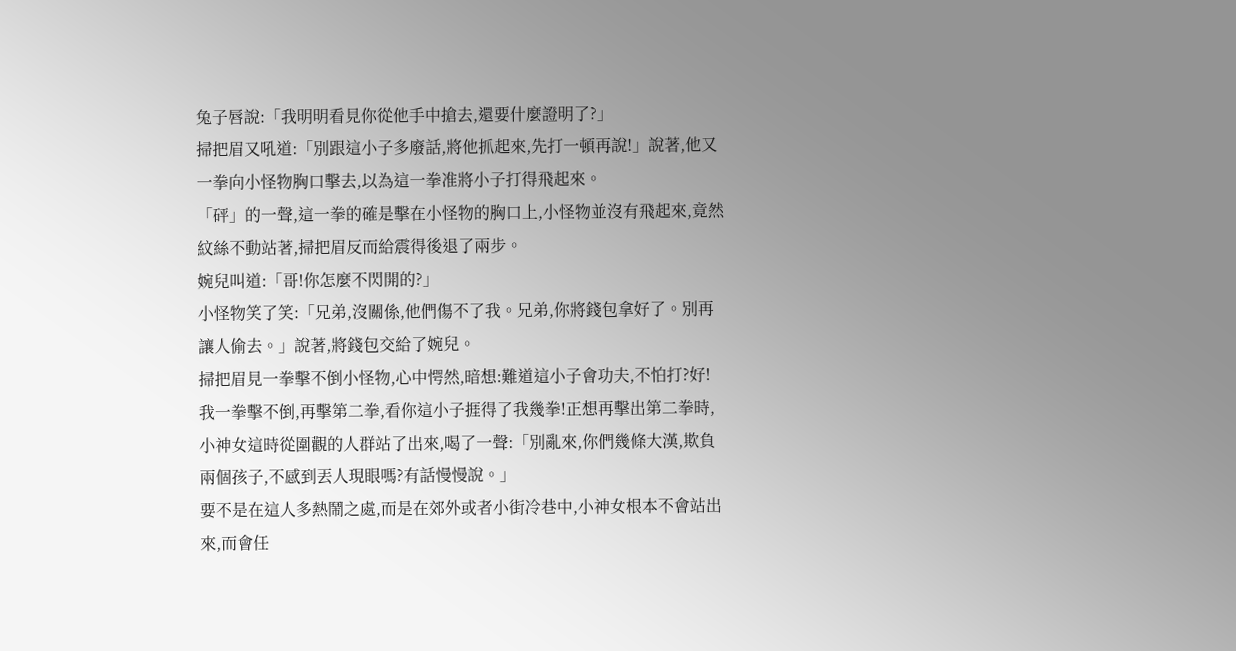兔子唇說:「我明明看見你從他手中搶去,還要什麼證明了?」
掃把眉又吼道:「別跟這小子多廢話,將他抓起來,先打一頓再說!」說著,他又一拳向小怪物胸口擊去,以為這一拳准將小子打得飛起來。
「砰」的一聲,這一拳的確是擊在小怪物的胸口上,小怪物並沒有飛起來,竟然紋絲不動站著,掃把眉反而給震得後退了兩步。
婉兒叫道:「哥!你怎麼不閃開的?」
小怪物笑了笑:「兄弟,沒關係,他們傷不了我。兄弟,你將錢包拿好了。別再讓人偷去。」說著,將錢包交給了婉兒。
掃把眉見一拳擊不倒小怪物,心中愕然,暗想:難道這小子會功夫,不怕打?好!我一拳擊不倒,再擊第二拳,看你這小子捱得了我幾拳!正想再擊出第二拳時,小神女這時從圍觀的人群站了出來,喝了一聲:「別亂來,你們幾條大漢,欺負兩個孩子,不感到丟人現眼嗎?有話慢慢說。」
要不是在這人多熱鬧之處,而是在郊外或者小街冷巷中,小神女根本不會站出來,而會任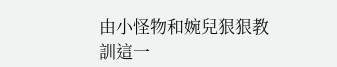由小怪物和婉兒狠狠教訓這一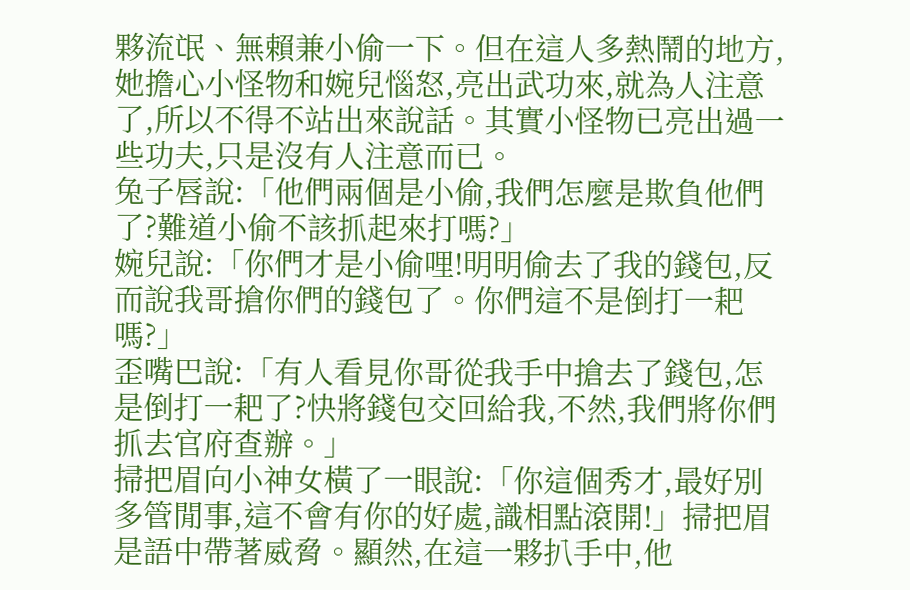夥流氓、無賴兼小偷一下。但在這人多熱鬧的地方,她擔心小怪物和婉兒惱怒,亮出武功來,就為人注意了,所以不得不站出來說話。其實小怪物已亮出過一些功夫,只是沒有人注意而已。
兔子唇說:「他們兩個是小偷,我們怎麼是欺負他們了?難道小偷不該抓起來打嗎?」
婉兒說:「你們才是小偷哩!明明偷去了我的錢包,反而說我哥搶你們的錢包了。你們這不是倒打一耙嗎?」
歪嘴巴說:「有人看見你哥從我手中搶去了錢包,怎是倒打一耙了?快將錢包交回給我,不然,我們將你們抓去官府查辦。」
掃把眉向小神女橫了一眼說:「你這個秀才,最好別多管閒事,這不會有你的好處,識相點滾開!」掃把眉是語中帶著威脅。顯然,在這一夥扒手中,他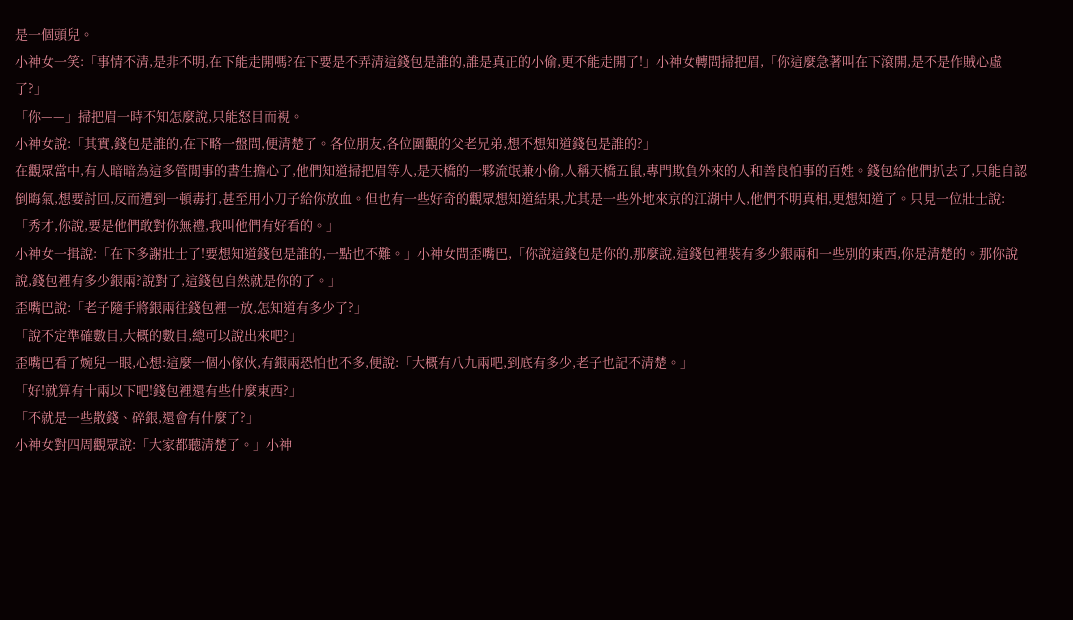是一個頭兒。
小神女一笑:「事情不清,是非不明,在下能走開嗎?在下要是不弄清這錢包是誰的,誰是真正的小偷,更不能走開了!」小神女轉問掃把眉,「你這麼急著叫在下滾開,是不是作賊心虛了?」
「你——」掃把眉一時不知怎麼說,只能怒目而視。
小神女說:「其實,錢包是誰的,在下略一盤問,便清楚了。各位朋友,各位圍觀的父老兄弟,想不想知道錢包是誰的?」
在觀眾當中,有人暗暗為這多管閒事的書生擔心了,他們知道掃把眉等人,是天橋的一夥流氓兼小偷,人稱天橋五鼠,專門欺負外來的人和善良怕事的百姓。錢包給他們扒去了,只能自認倒晦氣,想要討回,反而遭到一頓毒打,甚至用小刀子給你放血。但也有一些好奇的觀眾想知道結果,尤其是一些外地來京的江湖中人,他們不明真相,更想知道了。只見一位壯士說:「秀才,你說,要是他們敢對你無禮,我叫他們有好看的。」
小神女一揖說:「在下多謝壯士了!要想知道錢包是誰的,一點也不難。」小神女問歪嘴巴,「你說這錢包是你的,那麼說,這錢包裡裝有多少銀兩和一些別的東西,你是清楚的。那你說說,錢包裡有多少銀兩?說對了,這錢包自然就是你的了。」
歪嘴巴說:「老子隨手將銀兩往錢包裡一放,怎知道有多少了?」
「說不定準確數目,大概的數目,總可以說出來吧?」
歪嘴巴看了婉兒一眼,心想:這麼一個小傢伙,有銀兩恐怕也不多,便說:「大概有八九兩吧,到底有多少,老子也記不清楚。」
「好!就算有十兩以下吧!錢包裡還有些什麼東西?」
「不就是一些散錢、碎銀,還會有什麼了?」
小神女對四周觀眾說:「大家都聽清楚了。」小神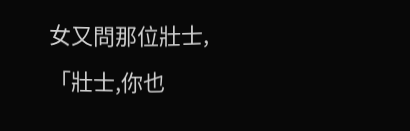女又問那位壯士,「壯士,你也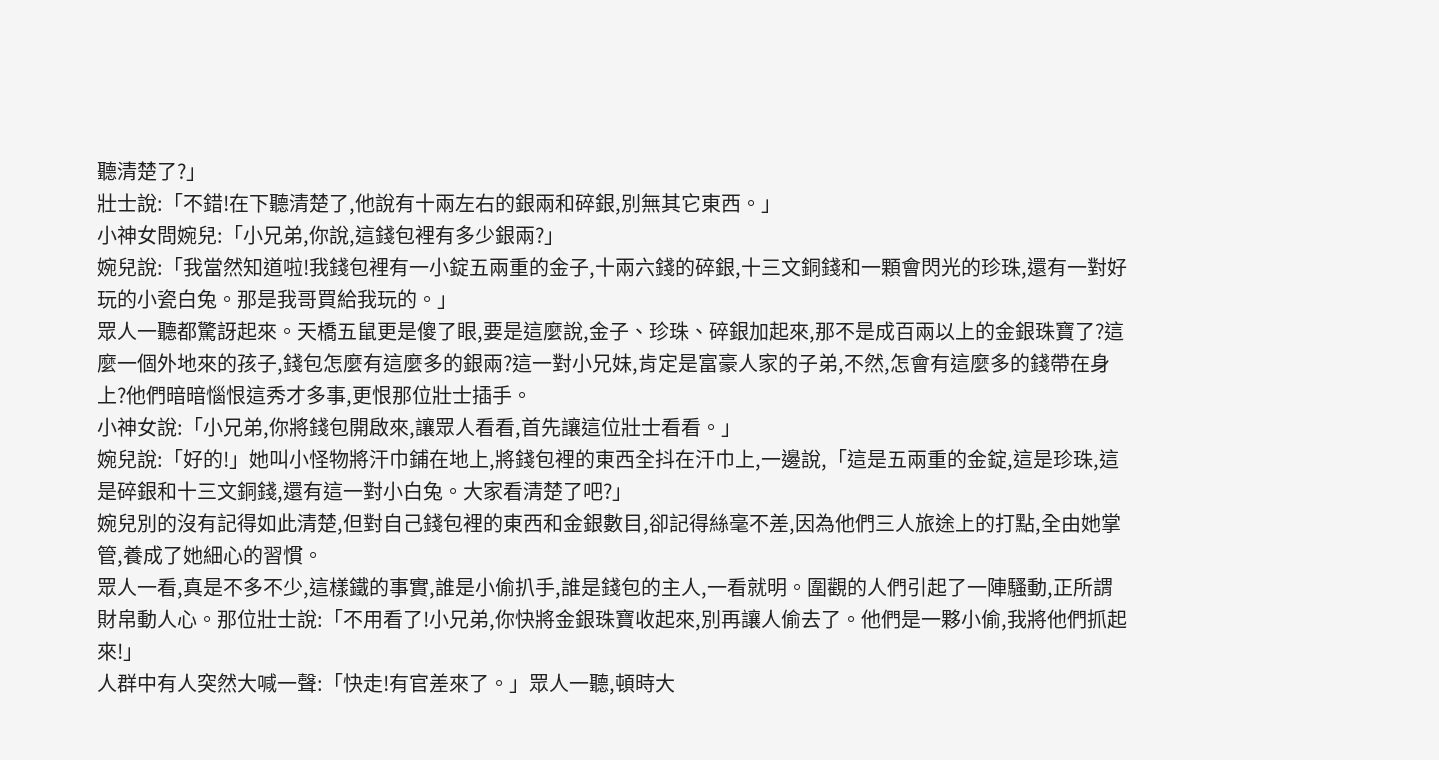聽清楚了?」
壯士說:「不錯!在下聽清楚了,他說有十兩左右的銀兩和碎銀,別無其它東西。」
小神女問婉兒:「小兄弟,你說,這錢包裡有多少銀兩?」
婉兒說:「我當然知道啦!我錢包裡有一小錠五兩重的金子,十兩六錢的碎銀,十三文銅錢和一顆會閃光的珍珠,還有一對好玩的小瓷白兔。那是我哥買給我玩的。」
眾人一聽都驚訝起來。天橋五鼠更是傻了眼,要是這麼說,金子、珍珠、碎銀加起來,那不是成百兩以上的金銀珠寶了?這麼一個外地來的孩子,錢包怎麼有這麼多的銀兩?這一對小兄妹,肯定是富豪人家的子弟,不然,怎會有這麼多的錢帶在身上?他們暗暗惱恨這秀才多事,更恨那位壯士插手。
小神女說:「小兄弟,你將錢包開啟來,讓眾人看看,首先讓這位壯士看看。」
婉兒說:「好的!」她叫小怪物將汗巾鋪在地上,將錢包裡的東西全抖在汗巾上,一邊說,「這是五兩重的金錠,這是珍珠,這是碎銀和十三文銅錢,還有這一對小白兔。大家看清楚了吧?」
婉兒別的沒有記得如此清楚,但對自己錢包裡的東西和金銀數目,卻記得絲毫不差,因為他們三人旅途上的打點,全由她掌管,養成了她細心的習慣。
眾人一看,真是不多不少,這樣鐵的事實,誰是小偷扒手,誰是錢包的主人,一看就明。圍觀的人們引起了一陣騷動,正所謂財帛動人心。那位壯士說:「不用看了!小兄弟,你快將金銀珠寶收起來,別再讓人偷去了。他們是一夥小偷,我將他們抓起來!」
人群中有人突然大喊一聲:「快走!有官差來了。」眾人一聽,頓時大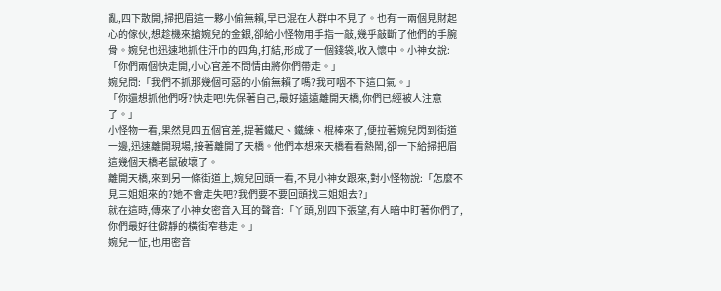亂,四下散開,掃把眉這一夥小偷無賴,早已混在人群中不見了。也有一兩個見財起心的傢伙,想趁機來搶婉兒的金銀,卻給小怪物用手指一敲,幾乎敲斷了他們的手腕骨。婉兒也迅速地抓住汗巾的四角,打結,形成了一個錢袋,收入懷中。小神女說:「你們兩個快走開,小心官差不問情由將你們帶走。」
婉兒問:「我們不抓那幾個可惡的小偷無賴了嗎?我可咽不下這口氣。」
「你還想抓他們呀?快走吧!先保著自己,最好遠遠離開天橋,你們已經被人注意了。」
小怪物一看,果然見四五個官差,提著鐵尺、鐵練、棍棒來了,便拉著婉兒閃到街道一邊,迅速離開現場,接著離開了天橋。他們本想來天橋看看熱鬧,卻一下給掃把眉這幾個天橋老鼠破壞了。
離開天橋,來到另一條街道上,婉兒回頭一看,不見小神女跟來,對小怪物說:「怎麼不見三姐姐來的?她不會走失吧?我們要不要回頭找三姐姐去?」
就在這時,傳來了小神女密音入耳的聲音:「丫頭,別四下張望,有人暗中盯著你們了,你們最好往僻靜的橫街窄巷走。」
婉兒一怔,也用密音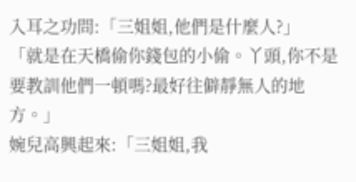入耳之功問:「三姐姐,他們是什麼人?」
「就是在天橋偷你錢包的小偷。丫頭,你不是要教訓他們一頓嗎?最好往僻靜無人的地方。」
婉兒高興起來:「三姐姐,我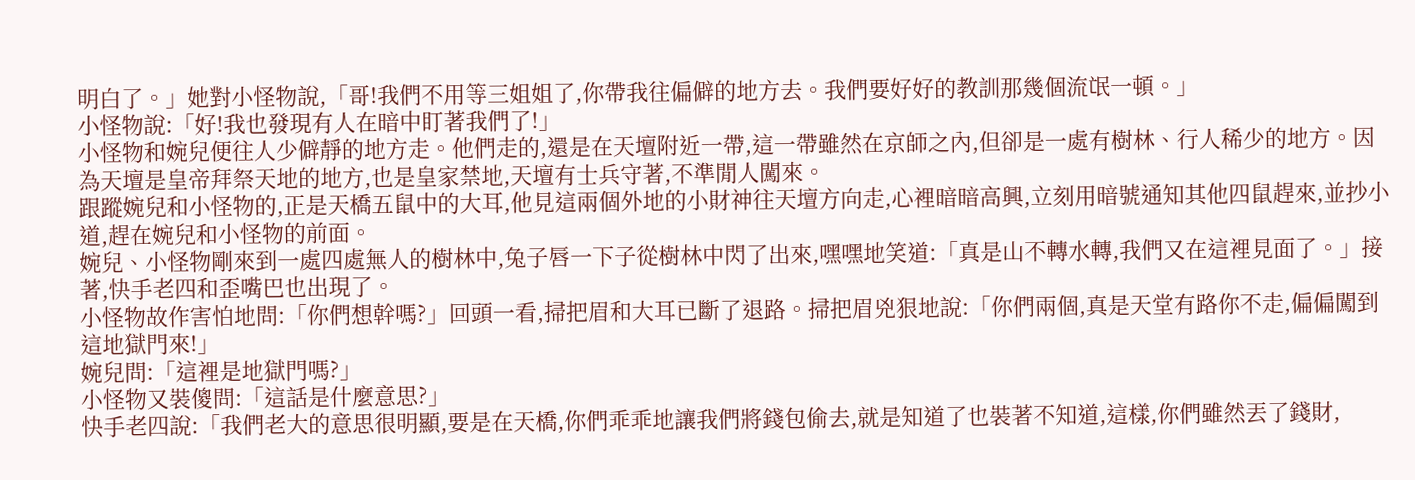明白了。」她對小怪物說,「哥!我們不用等三姐姐了,你帶我往偏僻的地方去。我們要好好的教訓那幾個流氓一頓。」
小怪物說:「好!我也發現有人在暗中盯著我們了!」
小怪物和婉兒便往人少僻靜的地方走。他們走的,還是在天壇附近一帶,這一帶雖然在京師之內,但卻是一處有樹林、行人稀少的地方。因為天壇是皇帝拜祭天地的地方,也是皇家禁地,天壇有士兵守著,不準閒人闖來。
跟蹤婉兒和小怪物的,正是天橋五鼠中的大耳,他見這兩個外地的小財神往天壇方向走,心裡暗暗高興,立刻用暗號通知其他四鼠趕來,並抄小道,趕在婉兒和小怪物的前面。
婉兒、小怪物剛來到一處四處無人的樹林中,兔子唇一下子從樹林中閃了出來,嘿嘿地笑道:「真是山不轉水轉,我們又在這裡見面了。」接著,快手老四和歪嘴巴也出現了。
小怪物故作害怕地問:「你們想幹嗎?」回頭一看,掃把眉和大耳已斷了退路。掃把眉兇狠地說:「你們兩個,真是天堂有路你不走,偏偏闖到這地獄門來!」
婉兒問:「這裡是地獄門嗎?」
小怪物又裝傻問:「這話是什麼意思?」
快手老四說:「我們老大的意思很明顯,要是在天橋,你們乖乖地讓我們將錢包偷去,就是知道了也裝著不知道,這樣,你們雖然丟了錢財,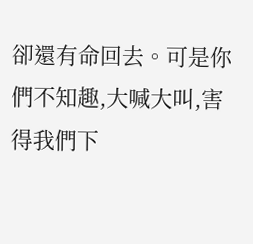卻還有命回去。可是你們不知趣,大喊大叫,害得我們下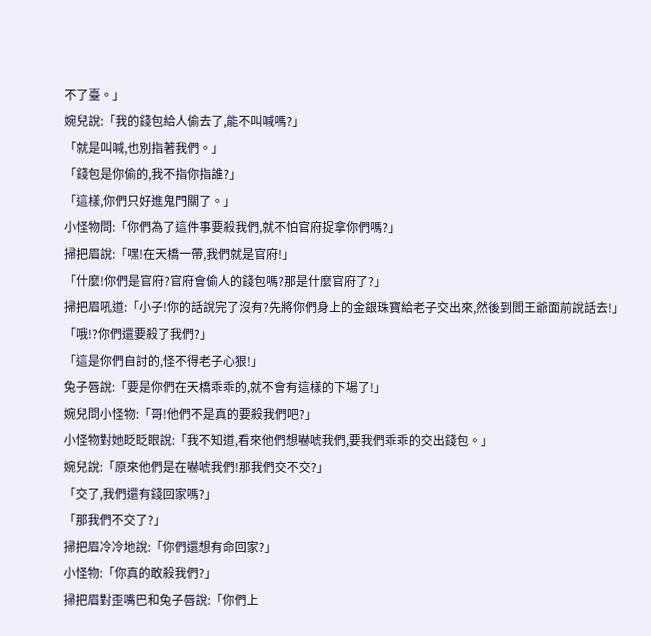不了臺。」
婉兒說:「我的錢包給人偷去了,能不叫喊嗎?」
「就是叫喊,也別指著我們。」
「錢包是你偷的,我不指你指誰?」
「這樣,你們只好進鬼門關了。」
小怪物問:「你們為了這件事要殺我們,就不怕官府捉拿你們嗎?」
掃把眉說:「嘿!在天橋一帶,我們就是官府!」
「什麼!你們是官府?官府會偷人的錢包嗎?那是什麼官府了?」
掃把眉吼道:「小子!你的話說完了沒有?先將你們身上的金銀珠寶給老子交出來,然後到閻王爺面前說話去!」
「哦!?你們還要殺了我們?」
「這是你們自討的,怪不得老子心狠!」
兔子唇說:「要是你們在天橋乖乖的,就不會有這樣的下場了!」
婉兒問小怪物:「哥!他們不是真的要殺我們吧?」
小怪物對她眨眨眼說:「我不知道,看來他們想嚇唬我們,要我們乖乖的交出錢包。」
婉兒說:「原來他們是在嚇唬我們!那我們交不交?」
「交了,我們還有錢回家嗎?」
「那我們不交了?」
掃把眉冷冷地說:「你們還想有命回家?」
小怪物:「你真的敢殺我們?」
掃把眉對歪嘴巴和兔子唇說:「你們上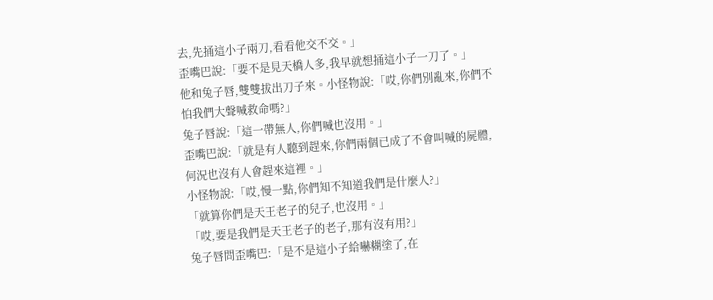去,先捅這小子兩刀,看看他交不交。」
歪嘴巴說:「要不是見天橋人多,我早就想捅這小子一刀了。」
他和兔子唇,雙雙拔出刀子來。小怪物說:「哎,你們別亂來,你們不怕我們大聲喊救命嗎?」
兔子唇說:「這一帶無人,你們喊也沒用。」
歪嘴巴說:「就是有人聽到趕來,你們兩個已成了不會叫喊的屍體,何況也沒有人會趕來這裡。」
小怪物說:「哎,慢一點,你們知不知道我們是什麼人?」
「就算你們是天王老子的兒子,也沒用。」
「哎,要是我們是天王老子的老子,那有沒有用?」
兔子唇問歪嘴巴:「是不是這小子給嚇糊塗了,在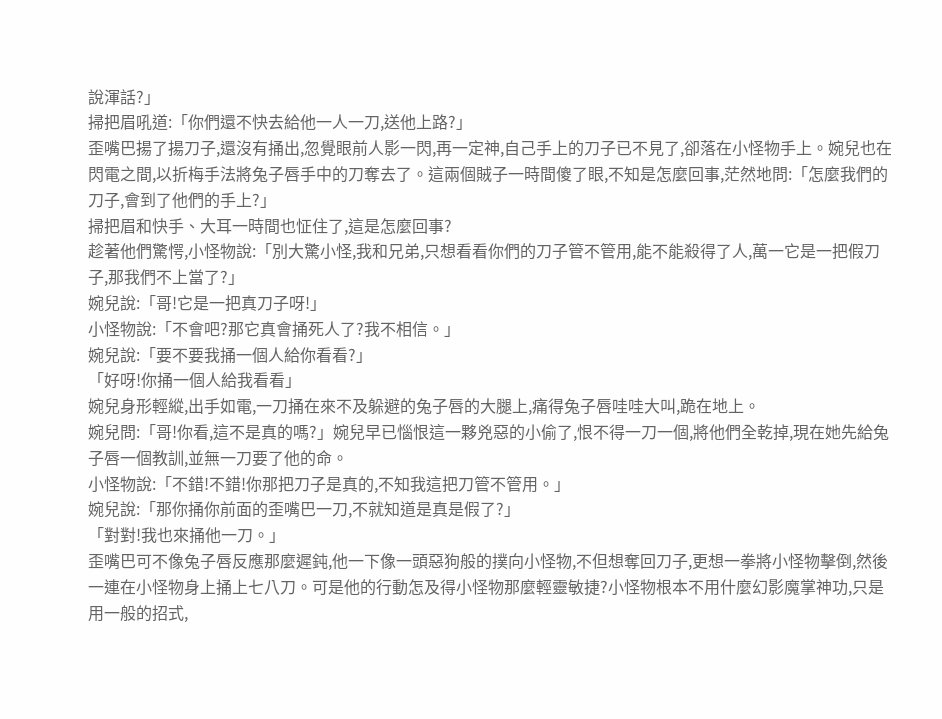說渾話?」
掃把眉吼道:「你們還不快去給他一人一刀,送他上路?」
歪嘴巴揚了揚刀子,還沒有捅出,忽覺眼前人影一閃,再一定神,自己手上的刀子已不見了,卻落在小怪物手上。婉兒也在閃電之間,以折梅手法將兔子唇手中的刀奪去了。這兩個賊子一時間傻了眼,不知是怎麼回事,茫然地問:「怎麼我們的刀子,會到了他們的手上?」
掃把眉和快手、大耳一時間也怔住了,這是怎麼回事?
趁著他們驚愕,小怪物說:「別大驚小怪,我和兄弟,只想看看你們的刀子管不管用,能不能殺得了人,萬一它是一把假刀子,那我們不上當了?」
婉兒說:「哥!它是一把真刀子呀!」
小怪物說:「不會吧?那它真會捅死人了?我不相信。」
婉兒說:「要不要我捅一個人給你看看?」
「好呀!你捅一個人給我看看」
婉兒身形輕縱,出手如電,一刀捅在來不及躲避的兔子唇的大腿上,痛得兔子唇哇哇大叫,跪在地上。
婉兒問:「哥!你看,這不是真的嗎?」婉兒早已惱恨這一夥兇惡的小偷了,恨不得一刀一個,將他們全乾掉,現在她先給兔子唇一個教訓,並無一刀要了他的命。
小怪物說:「不錯!不錯!你那把刀子是真的,不知我這把刀管不管用。」
婉兒說:「那你捅你前面的歪嘴巴一刀,不就知道是真是假了?」
「對對!我也來捅他一刀。」
歪嘴巴可不像兔子唇反應那麼遲鈍,他一下像一頭惡狗般的撲向小怪物,不但想奪回刀子,更想一拳將小怪物擊倒,然後一連在小怪物身上捅上七八刀。可是他的行動怎及得小怪物那麼輕靈敏捷?小怪物根本不用什麼幻影魔掌神功,只是用一般的招式,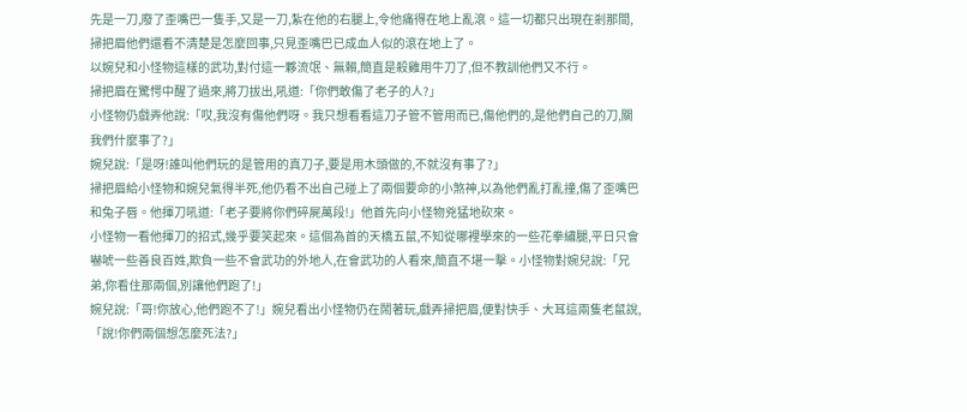先是一刀,廢了歪嘴巴一隻手,又是一刀,紮在他的右腿上,令他痛得在地上亂滾。這一切都只出現在剎那間,掃把眉他們還看不清楚是怎麼回事,只見歪嘴巴已成血人似的滾在地上了。
以婉兒和小怪物這樣的武功,對付這一夥流氓、無賴,簡直是殺雞用牛刀了,但不教訓他們又不行。
掃把眉在驚愕中醒了過來,將刀拔出,吼道:「你們敢傷了老子的人?」
小怪物仍戲弄他說:「哎,我沒有傷他們呀。我只想看看這刀子管不管用而已,傷他們的,是他們自己的刀,關我們什麼事了?」
婉兒說:「是呀!誰叫他們玩的是管用的真刀子,要是用木頭做的,不就沒有事了?」
掃把眉給小怪物和婉兒氣得半死,他仍看不出自己碰上了兩個要命的小煞神,以為他們亂打亂撞,傷了歪嘴巴和兔子唇。他揮刀吼道:「老子要將你們碎屍萬段!」他首先向小怪物兇猛地砍來。
小怪物一看他揮刀的招式,幾乎要笑起來。這個為首的天橋五鼠,不知從哪裡學來的一些花拳繡腿,平日只會嚇唬一些善良百姓,欺負一些不會武功的外地人,在會武功的人看來,簡直不堪一擊。小怪物對婉兒說:「兄弟,你看住那兩個,別讓他們跑了!」
婉兒說:「哥!你放心,他們跑不了!」婉兒看出小怪物仍在鬧著玩,戲弄掃把眉,便對快手、大耳這兩隻老鼠說,「說!你們兩個想怎麼死法?」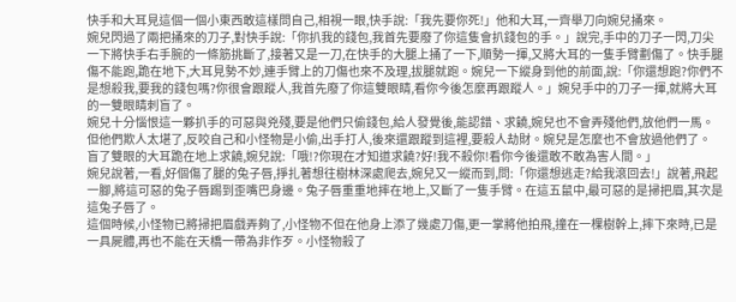快手和大耳見這個一個小東西敢這樣問自己,相視一眼,快手說:「我先要你死!」他和大耳,一齊舉刀向婉兒捅來。
婉兒閃過了兩把捅來的刀子,對快手說:「你扒我的錢包,我首先要廢了你這隻會扒錢包的手。」說完,手中的刀子一閃,刀尖一下將快手右手腕的一條筋挑斷了,接著又是一刀,在快手的大腿上捅了一下,順勢一揮,又將大耳的一隻手臂劃傷了。快手腿傷不能跑,跪在地下,大耳見勢不妙,連手臂上的刀傷也來不及理,拔腿就跑。婉兒一下縱身到他的前面,說:「你還想跑?你們不是想殺我,要我的錢包嗎?你很會跟蹤人,我首先廢了你這雙眼睛,看你今後怎麼再跟蹤人。」婉兒手中的刀子一揮,就將大耳的一雙眼睛刺盲了。
婉兒十分惱恨這一夥扒手的可惡與兇殘,要是他們只偷錢包,給人發覺後,能認錯、求饒,婉兒也不會弄殘他們,放他們一馬。但他們欺人太堪了,反咬自己和小怪物是小偷,出手打人,後來還跟蹤到這裡,要殺人劫財。婉兒是怎麼也不會放過他們了。
盲了雙眼的大耳跪在地上求饒,婉兒說:「哦!?你現在才知道求饒?好!我不殺你!看你今後還敢不敢為害人間。」
婉兒說著,一看,好個傷了腿的兔子唇,掙扎著想往樹林深處爬去,婉兒又一縱而到,問:「你還想逃走?給我滾回去!」說著,飛起一腳,將這可惡的兔子唇踢到歪嘴巴身邊。兔子唇重重地摔在地上,又斷了一隻手臂。在這五鼠中,最可惡的是掃把眉,其次是這兔子唇了。
這個時候,小怪物已將掃把眉戲弄夠了,小怪物不但在他身上添了幾處刀傷,更一掌將他拍飛,撞在一棵樹幹上,摔下來時,已是一具屍體,再也不能在天橋一帶為非作歹。小怪物殺了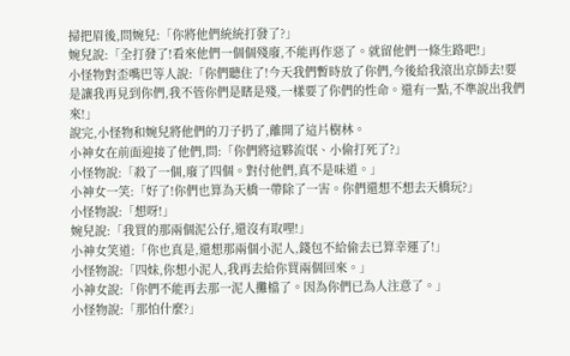掃把眉後,問婉兒:「你將他們統統打發了?」
婉兒說:「全打發了!看來他們一個個殘廢,不能再作惡了。就留他們一條生路吧!」
小怪物對歪嘴巴等人說:「你們聽住了!今天我們暫時放了你們,今後給我滾出京師去!要是讓我再見到你們,我不管你們是瞎是殘,一樣要了你們的性命。還有一點,不準說出我們來!」
說完,小怪物和婉兒將他們的刀子扔了,離開了這片樹林。
小神女在前面迎接了他們,問:「你們將這夥流氓、小偷打死了?」
小怪物說:「殺了一個,廢了四個。對付他們,真不是味道。」
小神女一笑:「好了!你們也算為天橋一帶除了一害。你們還想不想去天橋玩?」
小怪物說:「想呀!」
婉兒說:「我買的那兩個泥公仔,還沒有取哩!」
小神女笑道:「你也真是,還想那兩個小泥人,錢包不給偷去已算幸運了!」
小怪物說:「四妹,你想小泥人,我再去給你買兩個回來。」
小神女說:「你們不能再去那一泥人攤檔了。因為你們已為人注意了。」
小怪物說:「那怕什麼?」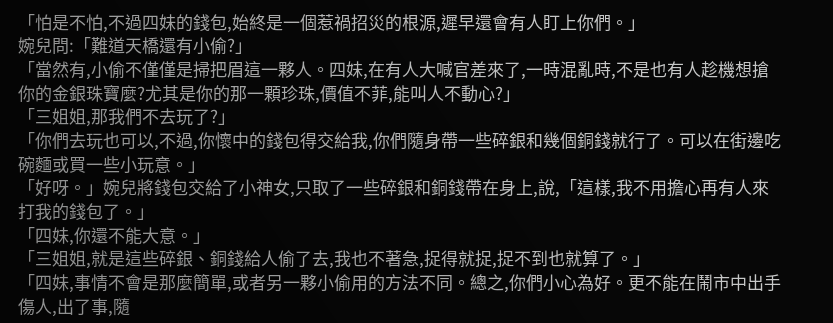「怕是不怕,不過四妹的錢包,始終是一個惹禍招災的根源,遲早還會有人盯上你們。」
婉兒問:「難道天橋還有小偷?」
「當然有,小偷不僅僅是掃把眉這一夥人。四妹,在有人大喊官差來了,一時混亂時,不是也有人趁機想搶你的金銀珠寶麼?尤其是你的那一顆珍珠,價值不菲,能叫人不動心?」
「三姐姐,那我們不去玩了?」
「你們去玩也可以,不過,你懷中的錢包得交給我,你們隨身帶一些碎銀和幾個銅錢就行了。可以在街邊吃碗麵或買一些小玩意。」
「好呀。」婉兒將錢包交給了小神女,只取了一些碎銀和銅錢帶在身上,說,「這樣,我不用擔心再有人來打我的錢包了。」
「四妹,你還不能大意。」
「三姐姐,就是這些碎銀、銅錢給人偷了去,我也不著急,捉得就捉,捉不到也就算了。」
「四妹,事情不會是那麼簡單,或者另一夥小偷用的方法不同。總之,你們小心為好。更不能在鬧市中出手傷人,出了事,隨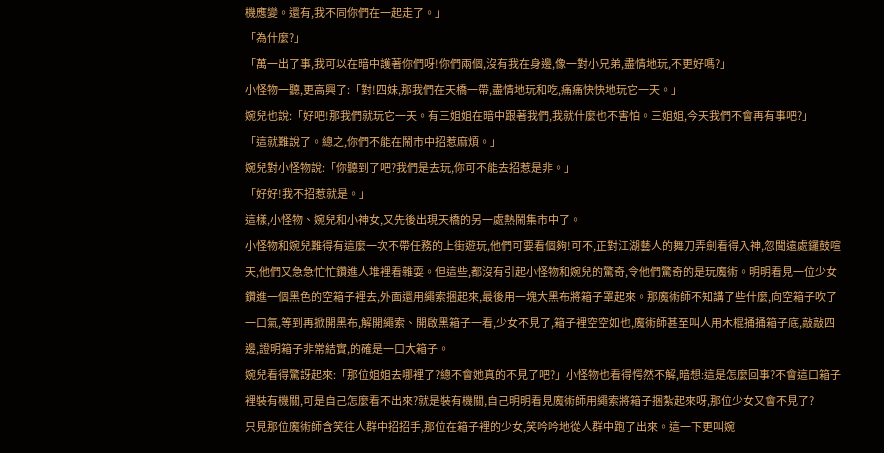機應變。還有,我不同你們在一起走了。」
「為什麼?」
「萬一出了事,我可以在暗中護著你們呀!你們兩個,沒有我在身邊,像一對小兄弟,盡情地玩,不更好嗎?」
小怪物一聽,更高興了:「對!四妹,那我們在天橋一帶,盡情地玩和吃,痛痛快快地玩它一天。」
婉兒也說:「好吧!那我們就玩它一天。有三姐姐在暗中跟著我們,我就什麼也不害怕。三姐姐,今天我們不會再有事吧?」
「這就難說了。總之,你們不能在鬧市中招惹麻煩。」
婉兒對小怪物說:「你聽到了吧?我們是去玩,你可不能去招惹是非。」
「好好!我不招惹就是。」
這樣,小怪物、婉兒和小神女,又先後出現天橋的另一處熱鬧集市中了。
小怪物和婉兒難得有這麼一次不帶任務的上街遊玩,他們可要看個夠!可不,正對江湖藝人的舞刀弄劍看得入神,忽聞遠處鑼鼓喧天,他們又急急忙忙鑽進人堆裡看雜耍。但這些,都沒有引起小怪物和婉兒的驚奇,令他們驚奇的是玩魔術。明明看見一位少女鑽進一個黑色的空箱子裡去,外面還用繩索捆起來,最後用一塊大黑布將箱子罩起來。那魔術師不知講了些什麼,向空箱子吹了一口氣,等到再掀開黑布,解開繩索、開啟黑箱子一看,少女不見了,箱子裡空空如也,魔術師甚至叫人用木棍捅捅箱子底,敲敲四邊,證明箱子非常結實,的確是一口大箱子。
婉兒看得驚訝起來:「那位姐姐去哪裡了?總不會她真的不見了吧?」小怪物也看得愕然不解,暗想:這是怎麼回事?不會這口箱子裡裝有機關,可是自己怎麼看不出來?就是裝有機關,自己明明看見魔術師用繩索將箱子捆紮起來呀,那位少女又會不見了?
只見那位魔術師含笑往人群中招招手,那位在箱子裡的少女,笑吟吟地從人群中跑了出來。這一下更叫婉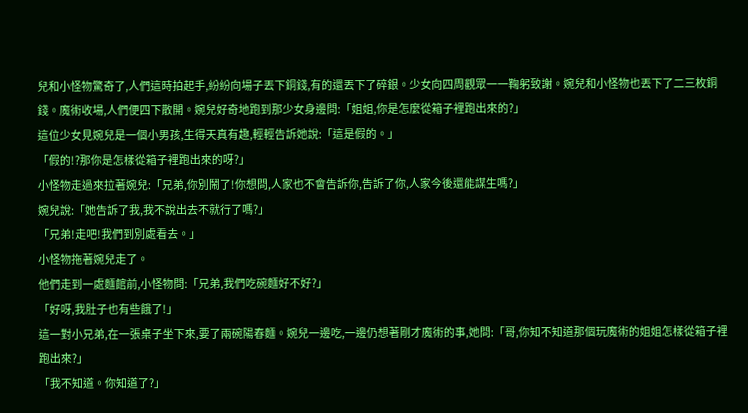兒和小怪物驚奇了,人們這時拍起手,紛紛向場子丟下銅錢,有的還丟下了碎銀。少女向四周觀眾一一鞠躬致謝。婉兒和小怪物也丟下了二三枚銅錢。魔術收場,人們便四下散開。婉兒好奇地跑到那少女身邊問:「姐姐,你是怎麼從箱子裡跑出來的?」
這位少女見婉兒是一個小男孩,生得天真有趣,輕輕告訴她說:「這是假的。」
「假的!?那你是怎樣從箱子裡跑出來的呀?」
小怪物走過來拉著婉兒:「兄弟,你別鬧了!你想問,人家也不會告訴你,告訴了你,人家今後還能謀生嗎?」
婉兒說:「她告訴了我,我不說出去不就行了嗎?」
「兄弟!走吧!我們到別處看去。」
小怪物拖著婉兒走了。
他們走到一處麵館前,小怪物問:「兄弟,我們吃碗麵好不好?」
「好呀,我肚子也有些餓了!」
這一對小兄弟,在一張桌子坐下來,要了兩碗陽春麵。婉兒一邊吃,一邊仍想著剛才魔術的事,她問:「哥,你知不知道那個玩魔術的姐姐怎樣從箱子裡跑出來?」
「我不知道。你知道了?」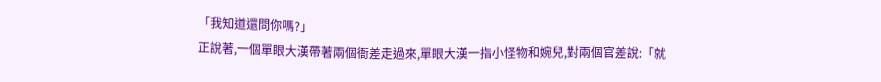「我知道還問你嗎?」
正說著,一個單眼大漢帶著兩個衙差走過來,單眼大漢一指小怪物和婉兒,對兩個官差說:「就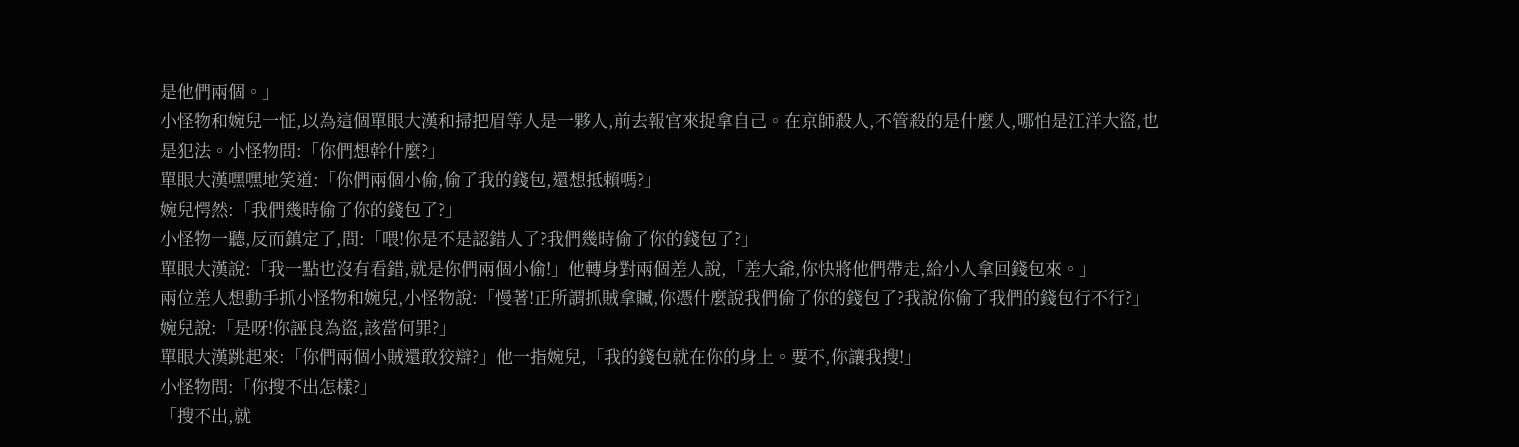是他們兩個。」
小怪物和婉兒一怔,以為這個單眼大漢和掃把眉等人是一夥人,前去報官來捉拿自己。在京師殺人,不管殺的是什麼人,哪怕是江洋大盜,也是犯法。小怪物問:「你們想幹什麼?」
單眼大漢嘿嘿地笑道:「你們兩個小偷,偷了我的錢包,還想抵賴嗎?」
婉兒愕然:「我們幾時偷了你的錢包了?」
小怪物一聽,反而鎮定了,問:「喂!你是不是認錯人了?我們幾時偷了你的錢包了?」
單眼大漢說:「我一點也沒有看錯,就是你們兩個小偷!」他轉身對兩個差人說,「差大爺,你快將他們帶走,給小人拿回錢包來。」
兩位差人想動手抓小怪物和婉兒,小怪物說:「慢著!正所謂抓賊拿贓,你憑什麼說我們偷了你的錢包了?我說你偷了我們的錢包行不行?」
婉兒說:「是呀!你誣良為盜,該當何罪?」
單眼大漢跳起來:「你們兩個小賊還敢狡辯?」他一指婉兒,「我的錢包就在你的身上。要不,你讓我搜!」
小怪物問:「你搜不出怎樣?」
「搜不出,就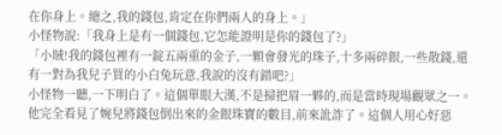在你身上。總之,我的錢包,肯定在你們兩人的身上。」
小怪物說:「我身上是有一個錢包,它怎能證明是你的錢包了?」
「小賊!我的錢包裡有一錠五兩重的金子,一顆會發光的珠子,十多兩碎銀,一些散錢,還有一對為我兒子買的小白兔玩意,我說的沒有錯吧?」
小怪物一聽,一下明白了。這個單眼大漢,不是掃把眉一夥的,而是當時現場觀眾之一。他完全看見了婉兒將錢包倒出來的金銀珠寶的數目,前來訛詐了。這個人用心好惡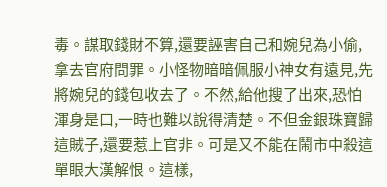毒。謀取錢財不算,還要誣害自己和婉兒為小偷,拿去官府問罪。小怪物暗暗佩服小神女有遠見,先將婉兒的錢包收去了。不然,給他搜了出來,恐怕渾身是口,一時也難以說得清楚。不但金銀珠寶歸這賊子,還要惹上官非。可是又不能在鬧市中殺這單眼大漢解恨。這樣,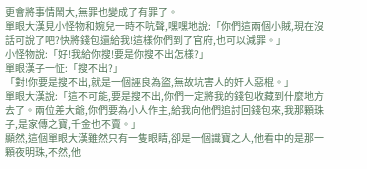更會將事情鬧大,無罪也變成了有罪了。
單眼大漢見小怪物和婉兒一時不吭聲,嘿嘿地說:「你們這兩個小賊,現在沒話可說了吧?快將錢包還給我!這樣你們到了官府,也可以減罪。」
小怪物說:「好!我給你搜!要是你搜不出怎樣?」
單眼漢子一怔:「搜不出?」
「對!你要是搜不出,就是一個誣良為盜,無故坑害人的奸人惡棍。」
單眼大漢說:「這不可能,要是搜不出,你們一定將我的錢包收藏到什麼地方去了。兩位差大爺,你們要為小人作主,給我向他們追討回錢包來,我那顆珠子,是家傳之寶,千金也不賣。」
顯然,這個單眼大漢雖然只有一隻眼睛,卻是一個識寶之人,他看中的是那一顆夜明珠,不然,他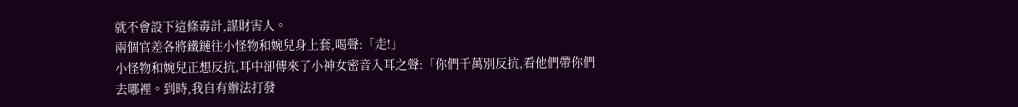就不會設下這條毒計,謀財害人。
兩個官差各將鐵鏈往小怪物和婉兒身上套,喝聲:「走!」
小怪物和婉兒正想反抗,耳中卻傳來了小神女密音入耳之聲:「你們千萬別反抗,看他們帶你們去哪裡。到時,我自有辦法打發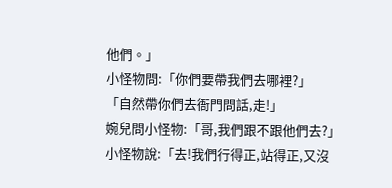他們。」
小怪物問:「你們要帶我們去哪裡?」
「自然帶你們去衙門問話,走!」
婉兒問小怪物:「哥,我們跟不跟他們去?」
小怪物說:「去!我們行得正,站得正,又沒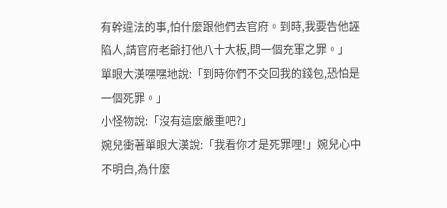有幹違法的事,怕什麼跟他們去官府。到時,我要告他誣陷人,請官府老爺打他八十大板,問一個充軍之罪。」
單眼大漢嘿嘿地說:「到時你們不交回我的錢包,恐怕是一個死罪。」
小怪物說:「沒有這麼嚴重吧?」
婉兒衝著單眼大漢說:「我看你才是死罪哩!」婉兒心中不明白,為什麼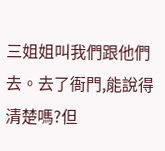三姐姐叫我們跟他們去。去了衙門,能說得清楚嗎?但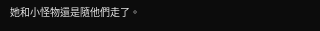她和小怪物還是隨他們走了。